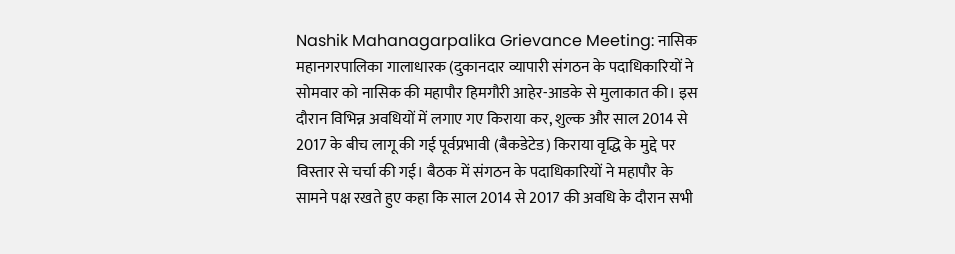Nashik Mahanagarpalika Grievance Meeting: नासिक महानगरपालिका गालाधारक (दुकानदार व्यापारी संगठन के पदाधिकारियों ने सोमवार को नासिक की महापौर हिमगौरी आहेर-आडके से मुलाकात की। इस दौरान विभिन्न अवधियों में लगाए गए किराया कर, शुल्क और साल 2014 से 2017 के बीच लागू की गई पूर्वप्रभावी (बैकडेटेड) किराया वृद्धि के मुद्दे पर विस्तार से चर्चा की गई। बैठक में संगठन के पदाधिकारियों ने महापौर के सामने पक्ष रखते हुए कहा कि साल 2014 से 2017 की अवधि के दौरान सभी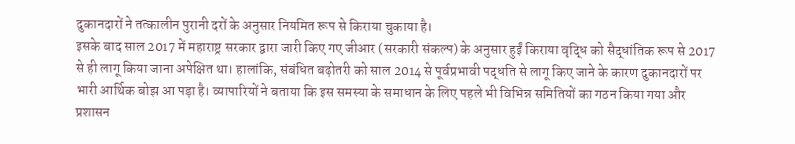दुकानदारों ने तत्कालीन पुरानी दरों के अनुसार नियमित रूप से किराया चुकाया है।
इसके बाद साल 2017 में महाराष्ट्र सरकार द्वारा जारी किए गए जीआर (सरकारी संकल्प) के अनुसार हुईं किराया वृद्धि को सैद्धांतिक रूप से 2017 से ही लागू किया जाना अपेक्षित था। हालांकि, संबंधित बढ़ोतरी को साल 2014 से पूर्वप्रभावी पद्धति से लागू किए जाने के कारण दुकानदारों पर भारी आर्थिक बोझ आ पड़ा है। व्यापारियों ने बताया कि इस समस्या के समाधान के लिए पहले भी विभिन्न समितियों का गठन किया गया और प्रशासन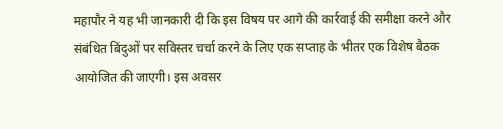महापौर ने यह भी जानकारी दी कि इस विषय पर आगे की कार्रवाई की समीक्षा करने और संबंधित बिंदुओं पर सविस्तर चर्चा करने के लिए एक सप्ताह के भीतर एक विशेष बैठक आयोजित की जाएगी। इस अवसर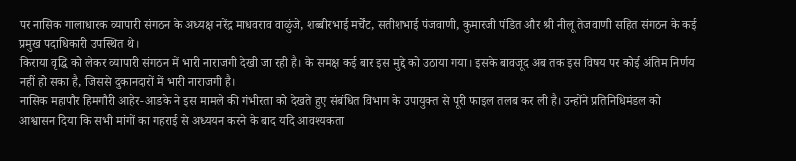पर नासिक गालाधारक व्यापारी संगठन के अध्यक्ष नरेंद्र माधवराव वाळुंजे, शब्बीरभाई मर्चेंट, सतीशभाई पंजवाणी, कुमारजी पंडित और श्री नीलू तेजवाणी सहित संगठन के कई प्रमुख पदाधिकारी उपस्थित थे।
किराया वृद्धि को लेकर व्यापारी संगठन में भारी नाराजगी देखी जा रही है। के समक्ष कई बार इस मुद्दे को उठाया गया। इसके बावजूद अब तक इस विषय पर कोई अंतिम निर्णय नहीं हो सका है, जिससे दुकानदारों में भारी नाराजगी है।
नासिक महापौर हिमगौरी आहेर-आडके ने इस मामले की गंभीरता को देखते हुए संबंधित विभाग के उपायुक्त से पूरी फाइल तलब कर ली है। उन्होंने प्रतिनिधिमंडल को आश्वासन दिया कि सभी मांगों का गहराई से अध्ययन करने के बाद यदि आवश्यकता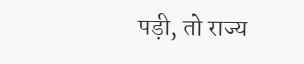पड़ी, तो राज्य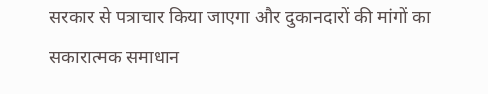सरकार से पत्राचार किया जाएगा और दुकानदारों की मांगों का सकारात्मक समाधान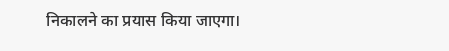निकालने का प्रयास किया जाएगा।